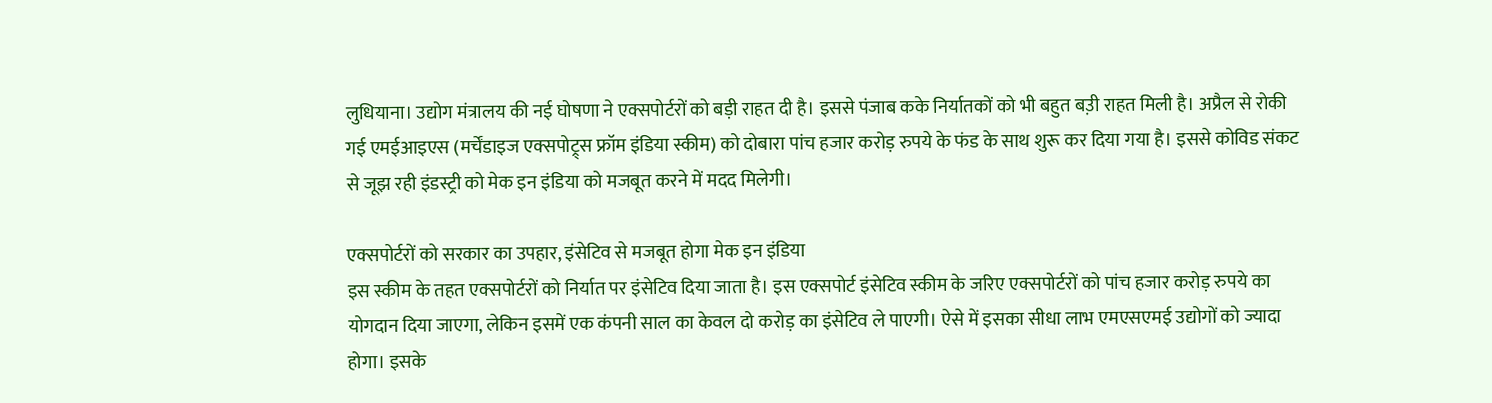लुधियाना। उद्योग मंत्रालय की नई घोषणा ने एक्सपोर्टरों को बड़ी राहत दी है। इससे पंजाब कके निर्यातकों को भी बहुत बउ़ी राहत मिली है। अप्रैल से रोकी गई एमईआइएस (मर्चेंडाइज एक्सपोट्र्स फ्रॉम इंडिया स्कीम) को दोबारा पांच हजार करोड़ रुपये के फंड के साथ शुरू कर दिया गया है। इससे कोविड संकट से जूझ रही इंडस्ट्री को मेक इन इंडिया को मजबूत करने में मदद मिलेगी।

एक्सपोर्टरों को सरकार का उपहार, इंसेटिव से मजबूत होगा मेक इन इंडिया
इस स्कीम के तहत एक्सपोर्टरों को निर्यात पर इंसेटिव दिया जाता है। इस एक्सपोर्ट इंसेटिव स्कीम के जरिए एक्सपोर्टरों को पांच हजार करोड़ रुपये का योगदान दिया जाएगा, लेकिन इसमें एक कंपनी साल का केवल दो करोड़ का इंसेटिव ले पाएगी। ऐसे में इसका सीधा लाभ एमएसएमई उद्योगों को ज्यादा होगा। इसके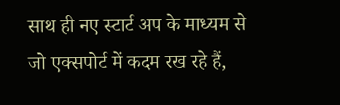साथ ही नए स्टार्ट अप के माध्यम से जो एक्सपोर्ट में कदम रख रहे हैं,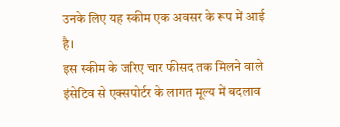उनके लिए यह स्कीम एक अवसर के रूप में आई है।
इस स्कीम के जरिए चार फीसद तक मिलने वाले इंसेटिव से एक्सपोर्टर के लागत मूल्य में बदलाव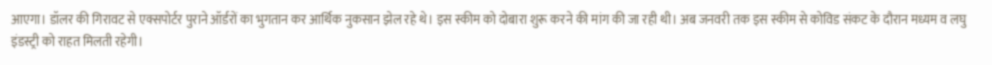आएगा। डॉलर की गिरावट से एक्सपोर्टर पुराने ऑर्डरों का भुगतान कर आर्थिक नुकसान झेल रहे थे। इस स्कीम को दोबारा शुरू करने की मांग की जा रही थी। अब जनवरी तक इस स्कीम से कोविड संकट के दौरान मध्यम व लघु इंडस्ट्री को राहत मिलती रहेगी।